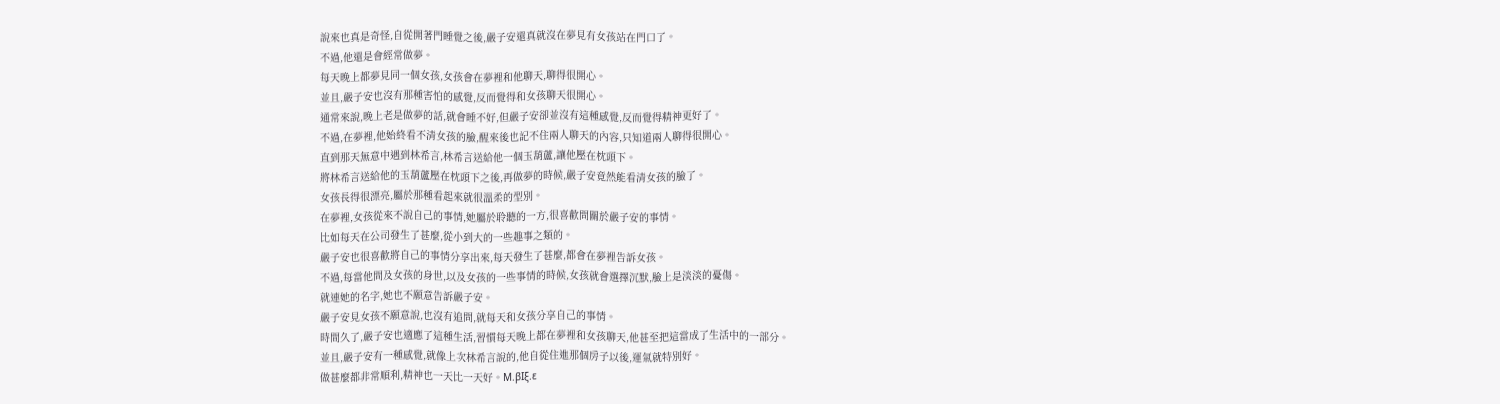說來也真是奇怪,自從開著門睡覺之後,嚴子安還真就沒在夢見有女孩站在門口了。
不過,他還是會經常做夢。
每天晚上都夢見同一個女孩,女孩會在夢裡和他聊天,聊得很開心。
並且,嚴子安也沒有那種害怕的感覺,反而覺得和女孩聊天很開心。
通常來說,晚上老是做夢的話,就會睡不好,但嚴子安卻並沒有這種感覺,反而覺得精神更好了。
不過,在夢裡,他始終看不清女孩的臉,醒來後也記不住兩人聊天的內容,只知道兩人聊得很開心。
直到那天無意中遇到林希言,林希言送給他一個玉葫蘆,讓他壓在枕頭下。
將林希言送給他的玉葫蘆壓在枕頭下之後,再做夢的時候,嚴子安竟然能看清女孩的臉了。
女孩長得很漂亮,屬於那種看起來就很溫柔的型別。
在夢裡,女孩從來不說自己的事情,她屬於聆聽的一方,很喜歡問關於嚴子安的事情。
比如每天在公司發生了甚麼,從小到大的一些趣事之類的。
嚴子安也很喜歡將自己的事情分享出來,每天發生了甚麼,都會在夢裡告訴女孩。
不過,每當他問及女孩的身世,以及女孩的一些事情的時候,女孩就會選擇沉默,臉上是淡淡的憂傷。
就連她的名字,她也不願意告訴嚴子安。
嚴子安見女孩不願意說,也沒有追問,就每天和女孩分享自己的事情。
時間久了,嚴子安也適應了這種生活,習慣每天晚上都在夢裡和女孩聊天,他甚至把這當成了生活中的一部分。
並且,嚴子安有一種感覺,就像上次林希言說的,他自從住進那個房子以後,運氣就特別好。
做甚麼都非常順利,精神也一天比一天好。M.βΙξ.ε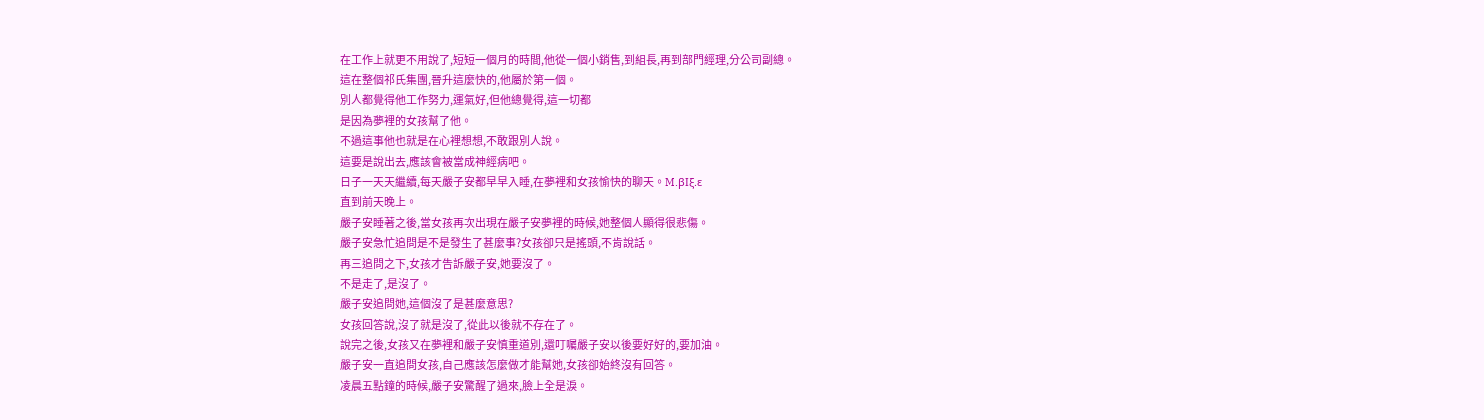在工作上就更不用說了,短短一個月的時間,他從一個小銷售,到組長,再到部門經理,分公司副總。
這在整個祁氏集團,晉升這麼快的,他屬於第一個。
別人都覺得他工作努力,運氣好,但他總覺得,這一切都
是因為夢裡的女孩幫了他。
不過這事他也就是在心裡想想,不敢跟別人說。
這要是說出去,應該會被當成神經病吧。
日子一天天繼續,每天嚴子安都早早入睡,在夢裡和女孩愉快的聊天。M.βΙξ.ε
直到前天晚上。
嚴子安睡著之後,當女孩再次出現在嚴子安夢裡的時候,她整個人顯得很悲傷。
嚴子安急忙追問是不是發生了甚麼事?女孩卻只是搖頭,不肯說話。
再三追問之下,女孩才告訴嚴子安,她要沒了。
不是走了,是沒了。
嚴子安追問她,這個沒了是甚麼意思?
女孩回答說,沒了就是沒了,從此以後就不存在了。
說完之後,女孩又在夢裡和嚴子安慎重道別,還叮囑嚴子安以後要好好的,要加油。
嚴子安一直追問女孩,自己應該怎麼做才能幫她,女孩卻始終沒有回答。
凌晨五點鐘的時候,嚴子安驚醒了過來,臉上全是淚。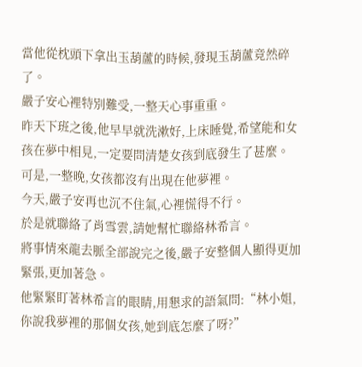當他從枕頭下拿出玉葫蘆的時候,發現玉葫蘆竟然碎了。
嚴子安心裡特別難受,一整天心事重重。
昨天下班之後,他早早就洗漱好,上床睡覺,希望能和女孩在夢中相見,一定要問清楚女孩到底發生了甚麼。
可是,一整晚,女孩都沒有出現在他夢裡。
今天,嚴子安再也沉不住氣,心裡慌得不行。
於是就聯絡了肖雪雲,請她幫忙聯絡林希言。
將事情來龍去脈全部說完之後,嚴子安整個人顯得更加緊張,更加著急。
他緊緊盯著林希言的眼睛,用懇求的語氣問:“林小姐,你說我夢裡的那個女孩,她到底怎麼了呀?”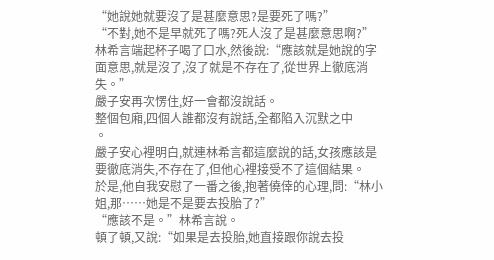“她說她就要沒了是甚麼意思?是要死了嗎?”
“不對,她不是早就死了嗎?死人沒了是甚麼意思啊?”
林希言端起杯子喝了口水,然後說:“應該就是她說的字面意思,就是沒了,沒了就是不存在了,從世界上徹底消失。”
嚴子安再次愣住,好一會都沒說話。
整個包廂,四個人誰都沒有說話,全都陷入沉默之中
。
嚴子安心裡明白,就連林希言都這麼說的話,女孩應該是要徹底消失,不存在了,但他心裡接受不了這個結果。
於是,他自我安慰了一番之後,抱著僥倖的心理,問:“林小姐,那……她是不是要去投胎了?”
“應該不是。”林希言說。
頓了頓,又說:“如果是去投胎,她直接跟你說去投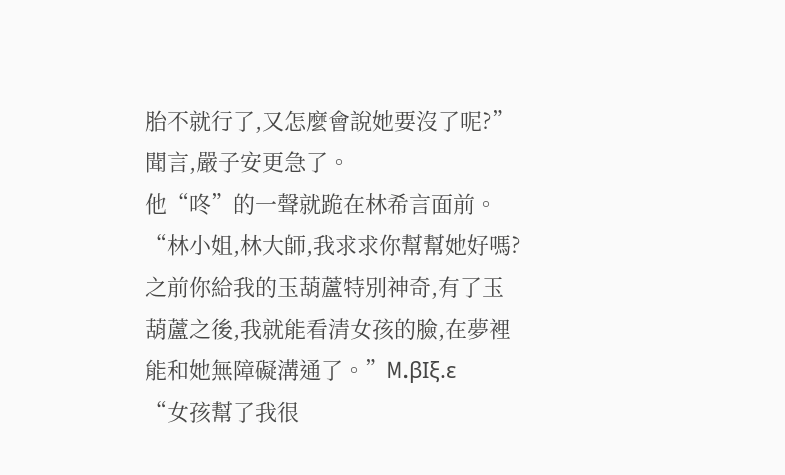胎不就行了,又怎麼會說她要沒了呢?”
聞言,嚴子安更急了。
他“咚”的一聲就跪在林希言面前。
“林小姐,林大師,我求求你幫幫她好嗎?之前你給我的玉葫蘆特別神奇,有了玉葫蘆之後,我就能看清女孩的臉,在夢裡能和她無障礙溝通了。”M.βΙξ.ε
“女孩幫了我很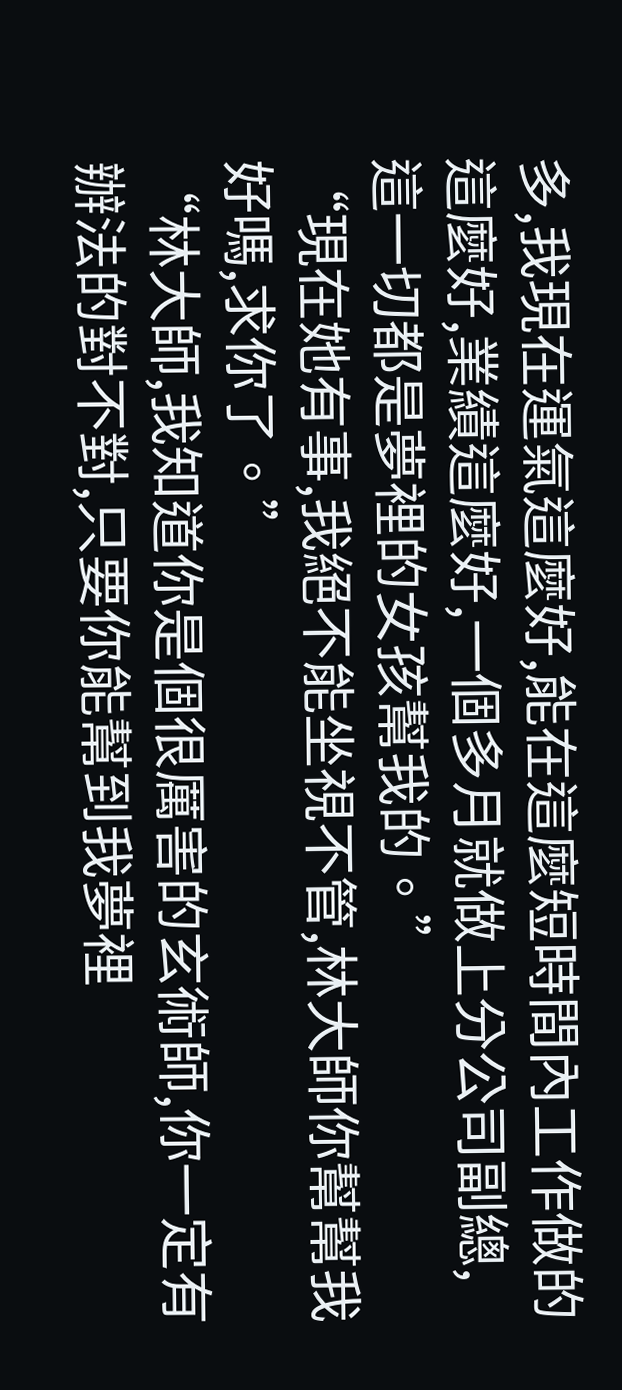多,我現在運氣這麼好,能在這麼短時間內工作做的這麼好,業績這麼好,一個多月就做上分公司副總,這一切都是夢裡的女孩幫我的。”
“現在她有事,我絕不能坐視不管,林大師你幫幫我好嗎,求你了。”
“林大師,我知道你是個很厲害的玄術師,你一定有辦法的對不對,只要你能幫到我夢裡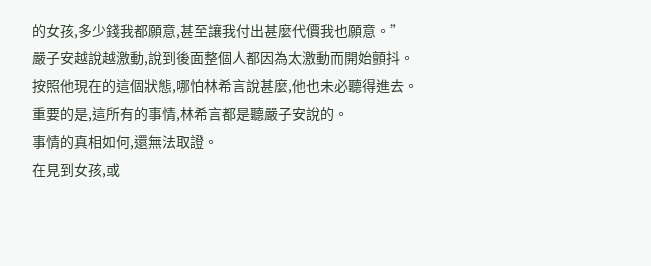的女孩,多少錢我都願意,甚至讓我付出甚麼代價我也願意。”
嚴子安越說越激動,說到後面整個人都因為太激動而開始顫抖。
按照他現在的這個狀態,哪怕林希言說甚麼,他也未必聽得進去。
重要的是,這所有的事情,林希言都是聽嚴子安說的。
事情的真相如何,還無法取證。
在見到女孩,或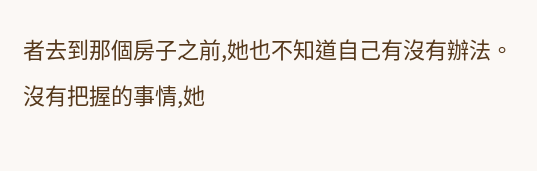者去到那個房子之前,她也不知道自己有沒有辦法。
沒有把握的事情,她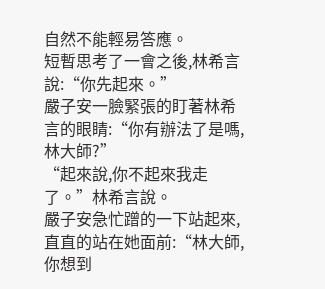自然不能輕易答應。
短暫思考了一會之後,林希言說:“你先起來。”
嚴子安一臉緊張的盯著林希言的眼睛:“你有辦法了是嗎,林大師?”
“起來說,你不起來我走了。”林希言說。
嚴子安急忙蹭的一下站起來,直直的站在她面前:“林大師,你想到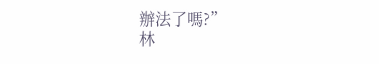辦法了嗎?”
林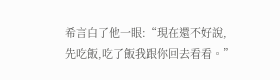希言白了他一眼:“現在還不好說,先吃飯,吃了飯我跟你回去看看。”